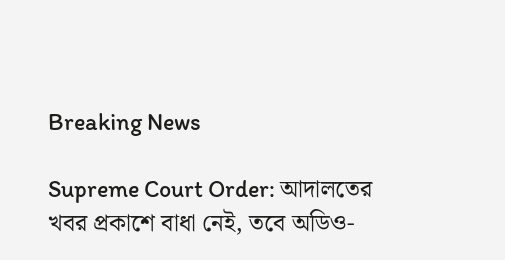Breaking News

Supreme Court Order: আদালতের খবর প্রকাশে বাধা নেই, তবে অডিও-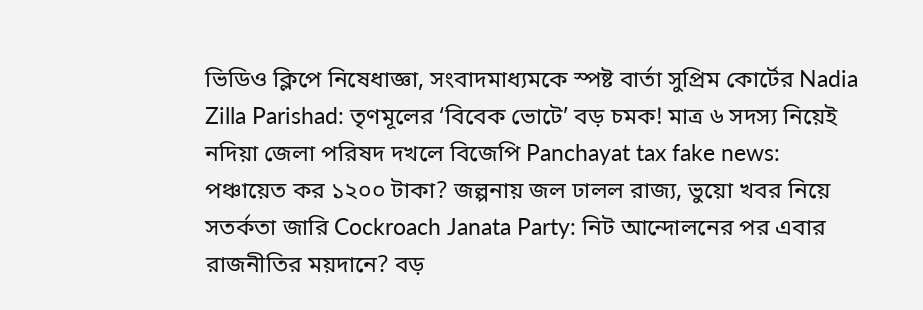ভিডিও ক্লিপে নিষেধাজ্ঞা, সংবাদমাধ্যমকে স্পষ্ট বার্তা সুপ্রিম কোর্টের Nadia Zilla Parishad: তৃণমূলের ‘বিবেক ভোটে’ বড় চমক! মাত্র ৬ সদস্য নিয়েই নদিয়া জেলা পরিষদ দখলে বিজেপি Panchayat tax fake news: পঞ্চায়েত কর ১২০০ টাকা? জল্পনায় জল ঢালল রাজ্য, ভুয়ো খবর নিয়ে সতর্কতা জারি Cockroach Janata Party: নিট আন্দোলনের পর এবার রাজনীতির ময়দানে? বড়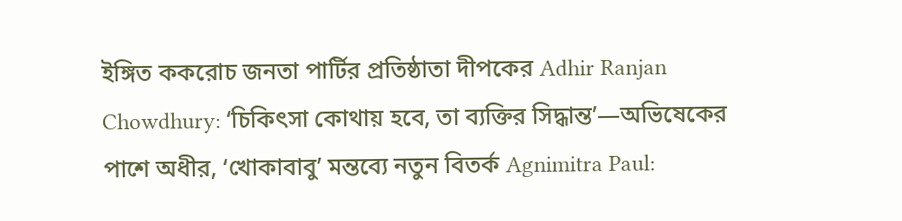ইঙ্গিত ককরোচ জনতা পার্টির প্রতিষ্ঠাতা দীপকের Adhir Ranjan Chowdhury: ‘চিকিৎসা কোথায় হবে, তা ব্যক্তির সিদ্ধান্ত’—অভিষেকের পাশে অধীর, ‘খোকাবাবু’ মন্তব্যে নতুন বিতর্ক Agnimitra Paul: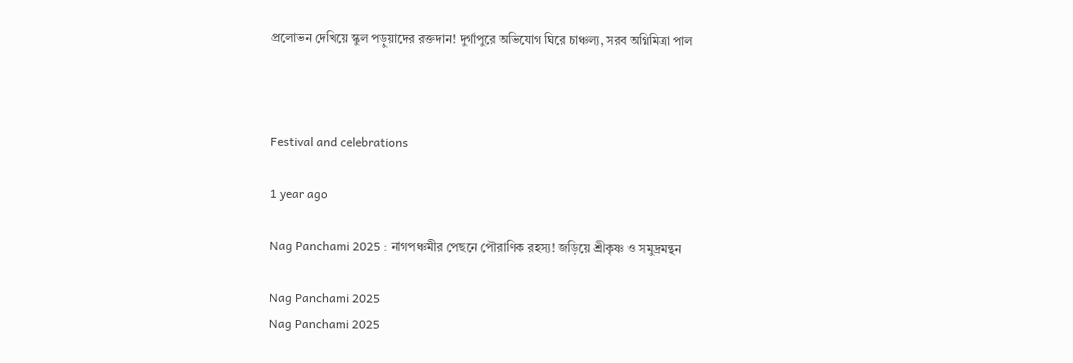প্রলোভন দেখিয়ে স্কুল পড়ুয়াদের রক্তদান! দুর্গাপুরে অভিযোগ ঘিরে চাঞ্চল্য, সরব অগ্নিমিত্রা পাল



Festival and celebrations

1 year ago

Nag Panchami 2025 : নাগপঞ্চমীর পেছনে পৌরাণিক রহস্য! জড়িয়ে শ্রীকৃষ্ণ ও সমুদ্রমন্থন

Nag Panchami 2025
Nag Panchami 2025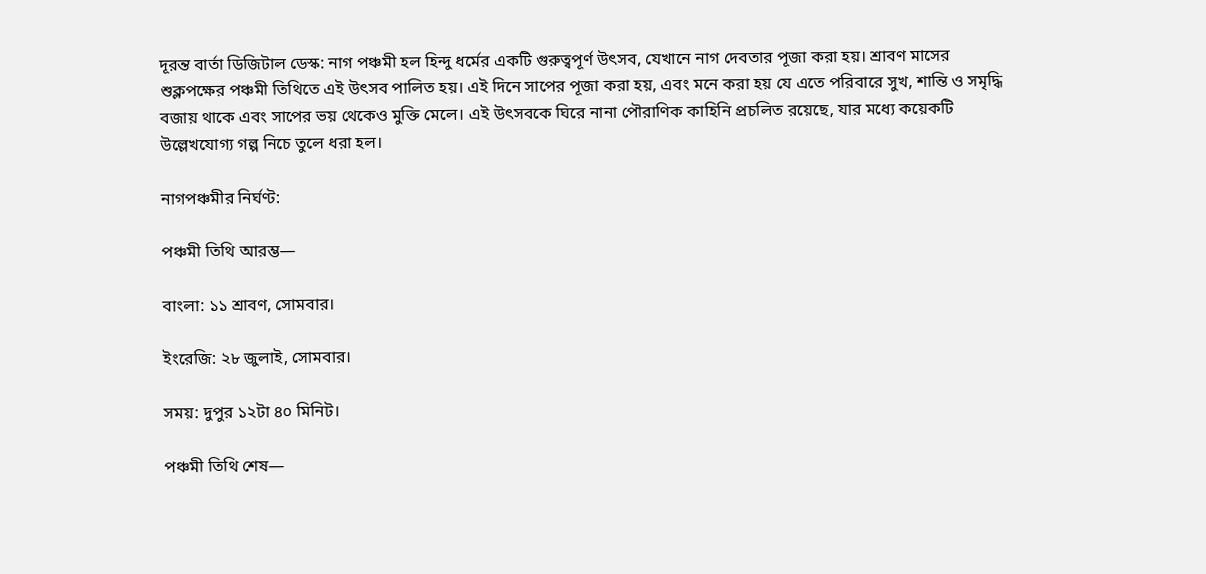দূরন্ত বার্তা ডিজিটাল ডেস্ক: নাগ পঞ্চমী হল হিন্দু ধর্মের একটি গুরুত্বপূর্ণ উৎসব, যেখানে নাগ দেবতার পূজা করা হয়। শ্রাবণ মাসের শুক্লপক্ষের পঞ্চমী তিথিতে এই উৎসব পালিত হয়। এই দিনে সাপের পূজা করা হয়, এবং মনে করা হয় যে এতে পরিবারে সুখ, শান্তি ও সমৃদ্ধি বজায় থাকে এবং সাপের ভয় থেকেও মুক্তি মেলে। এই উৎসবকে ঘিরে নানা পৌরাণিক কাহিনি প্রচলিত রয়েছে, যার মধ্যে কয়েকটি উল্লেখযোগ্য গল্প নিচে তুলে ধরা হল।

নাগপঞ্চমীর নির্ঘণ্ট:

পঞ্চমী তিথি আরম্ভ—

বাংলা: ১১ শ্রাবণ, সোমবার।

ইংরেজি: ২৮ জুলাই, সোমবার।

সময়: দুপুর ১২টা ৪০ মিনিট।

পঞ্চমী তিথি শেষ—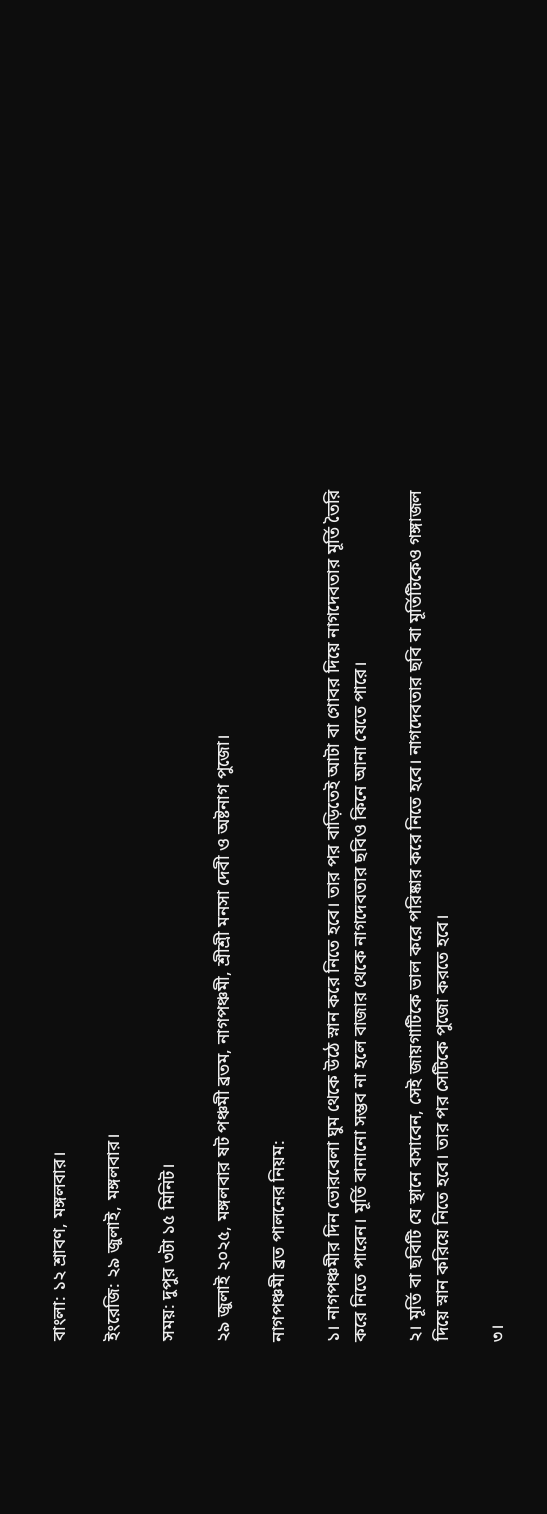বাংলা: ১২ শ্রাবণ, মঙ্গলবার।

ইংরেজি: ২৯ জুলাই, মঙ্গলবার।

সময়: দুপুর ৩টা ১৫ মিনিট।

২৯ জুলাই ২০২৫, মঙ্গলবার ষট পঞ্চমী ব্রতম, নাগপঞ্চমী, শ্রীশ্রী মনসা দেবী ও অষ্টনাগ পুজো।

নাগপঞ্চমী ব্রত পালনের নিয়ম:

১। নাগপঞ্চমীর দিন ভোরবেলা ঘুম থেকে উঠে স্নান করে নিতে হবে। তার পর বাড়িতেই আটা বা গোবর দিয়ে নাগদেবতার মূর্তি তৈরি করে নিতে পারেন। মূর্তি বানানো সম্ভব না হলে বাজার থেকে নাগদেবতার ছবিও কিনে আনা যেতে পারে।

২। মূর্তি বা ছবিটি যে স্থানে বসাবেন, সেই জায়গাটিকে ভাল করে পরিষ্কার করে নিতে হবে। নাগদেবতার ছবি বা মূর্তিটিকেও গঙ্গাজল দিয়ে স্নান করিয়ে নিতে হবে। তার পর সেটিকে পুজো করতে হবে।

৩।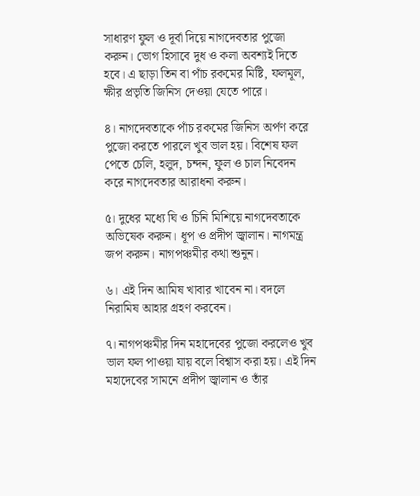সাধারণ ফুল ও দূর্বা দিয়ে নাগদেবতার পুজো করুন। ভোগ হিসাবে দুধ ও কলা অবশ্যই দিতে হবে। এ ছাড়া তিন বা পাঁচ রকমের মিষ্টি, ফলমূল, ক্ষীর প্রভৃতি জিনিস দেওয়া যেতে পারে।

৪। নাগদেবতাকে পাঁচ রকমের জিনিস অর্পণ করে পুজো করতে পারলে খুব ভাল হয়। বিশেষ ফল পেতে চেলি, হলুদ, চন্দন, ফুল ও চাল নিবেদন করে নাগদেবতার আরাধনা করুন।

৫। দুধের মধ্যে ঘি ও চিনি মিশিয়ে নাগদেবতাকে অভিষেক করুন। ধূপ ও প্রদীপ জ্বালান। নাগমন্ত্র জপ করুন। নাগপঞ্চমীর কথা শুনুন।

৬। এই দিন আমিষ খাবার খাবেন না। বদলে নিরামিষ আহার গ্রহণ করবেন।

৭। নাগপঞ্চমীর দিন মহাদেবের পুজো করলেও খুব ভাল ফল পাওয়া যায় বলে বিশ্বাস করা হয়। এই দিন মহাদেবের সামনে প্রদীপ জ্বালান ও তাঁর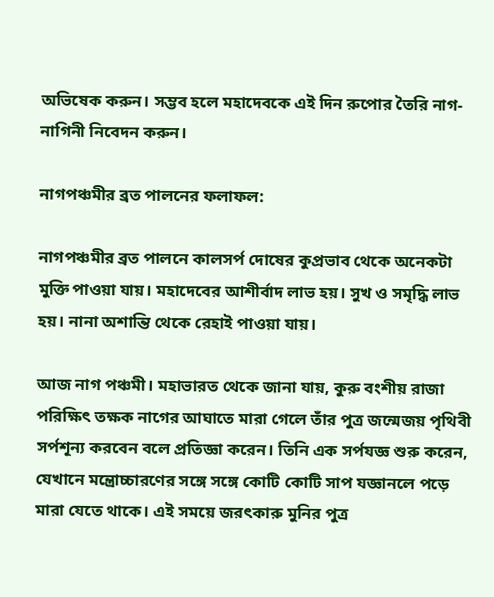অভিষেক করুন। সম্ভব হলে মহাদেবকে এই দিন রুপোর তৈরি নাগ-নাগিনী নিবেদন করুন।

নাগপঞ্চমীর ব্রত পালনের ফলাফল:

নাগপঞ্চমীর ব্রত পালনে কালসর্প দোষের কুপ্রভাব থেকে অনেকটা মুক্তি পাওয়া যায়। মহাদেবের আশীর্বাদ লাভ হয়। সুখ ও সমৃদ্ধি লাভ হয়। নানা অশান্তি থেকে রেহাই পাওয়া যায়।

আজ নাগ পঞ্চমী। মহাভারত থেকে জানা যায়, কুরু বংশীয় রাজা পরিক্ষিৎ তক্ষক নাগের আঘাতে মারা গেলে তাঁর পুত্র জন্মেজয় পৃথিবী সর্পশূন্য করবেন বলে প্রতিজ্ঞা করেন। তিনি এক সর্পযজ্ঞ শুরু করেন, যেখানে মন্ত্রোচ্চারণের সঙ্গে সঙ্গে কোটি কোটি সাপ যজ্ঞানলে পড়ে মারা যেতে থাকে। এই সময়ে জরৎকারু মুনির পুত্র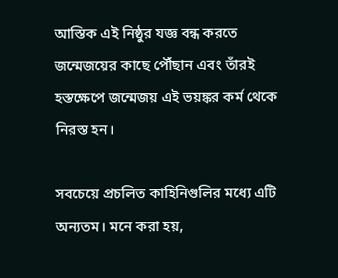আস্তিক এই নিষ্ঠুর যজ্ঞ বন্ধ করতে জন্মেজয়ের কাছে পৌঁছান এবং তাঁরই হস্তক্ষেপে জন্মেজয় এই ভয়ঙ্কর কর্ম থেকে নিরস্ত হন।

সবচেয়ে প্রচলিত কাহিনিগুলির মধ্যে এটি অন্যতম। মনে করা হয়,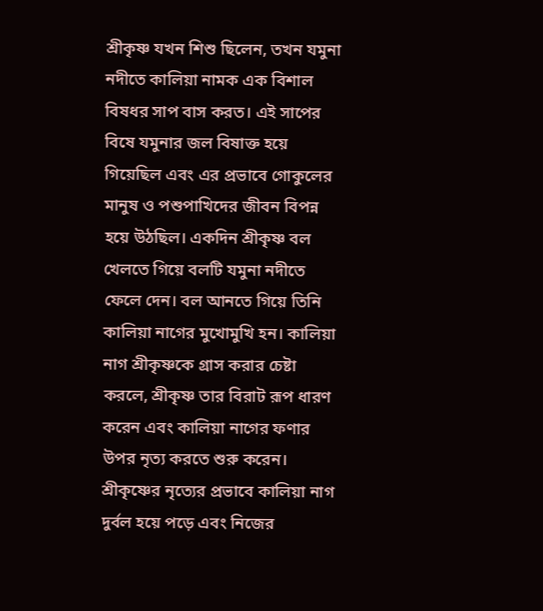শ্রীকৃষ্ণ যখন শিশু ছিলেন, তখন যমুনা নদীতে কালিয়া নামক এক বিশাল বিষধর সাপ বাস করত। এই সাপের বিষে যমুনার জল বিষাক্ত হয়ে গিয়েছিল এবং এর প্রভাবে গোকুলের মানুষ ও পশুপাখিদের জীবন বিপন্ন হয়ে উঠছিল। একদিন শ্রীকৃষ্ণ বল খেলতে গিয়ে বলটি যমুনা নদীতে ফেলে দেন। বল আনতে গিয়ে তিনি কালিয়া নাগের মুখোমুখি হন। কালিয়া নাগ শ্রীকৃষ্ণকে গ্রাস করার চেষ্টা করলে, শ্রীকৃষ্ণ তার বিরাট রূপ ধারণ করেন এবং কালিয়া নাগের ফণার উপর নৃত্য করতে শুরু করেন। শ্রীকৃষ্ণের নৃত্যের প্রভাবে কালিয়া নাগ দুর্বল হয়ে পড়ে এবং নিজের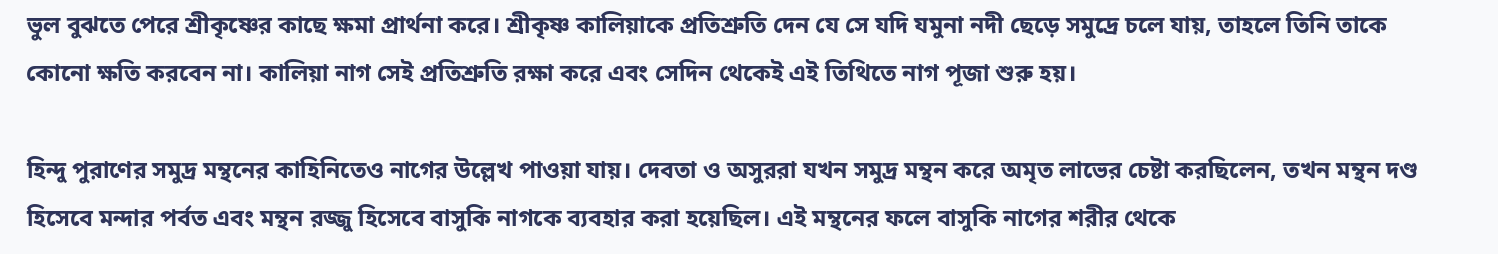ভুল বুঝতে পেরে শ্রীকৃষ্ণের কাছে ক্ষমা প্রার্থনা করে। শ্রীকৃষ্ণ কালিয়াকে প্রতিশ্রুতি দেন যে সে যদি যমুনা নদী ছেড়ে সমুদ্রে চলে যায়, তাহলে তিনি তাকে কোনো ক্ষতি করবেন না। কালিয়া নাগ সেই প্রতিশ্রুতি রক্ষা করে এবং সেদিন থেকেই এই তিথিতে নাগ পূজা শুরু হয়।

হিন্দু পুরাণের সমুদ্র মন্থনের কাহিনিতেও নাগের উল্লেখ পাওয়া যায়। দেবতা ও অসুররা যখন সমুদ্র মন্থন করে অমৃত লাভের চেষ্টা করছিলেন, তখন মন্থন দণ্ড হিসেবে মন্দার পর্বত এবং মন্থন রজ্জু হিসেবে বাসুকি নাগকে ব্যবহার করা হয়েছিল। এই মন্থনের ফলে বাসুকি নাগের শরীর থেকে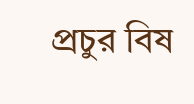প্রচুর বিষ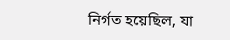নির্গত হয়েছিল, যা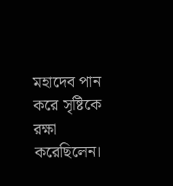মহাদেব পান করে সৃষ্টিকে রক্ষা করেছিলেন।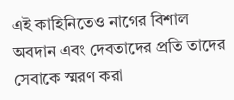এই কাহিনিতেও নাগের বিশাল অবদান এবং দেবতাদের প্রতি তাদের সেবাকে স্মরণ করা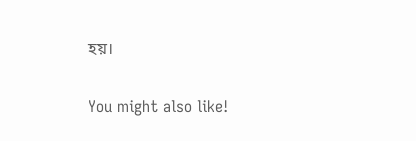হয়।

You might also like!